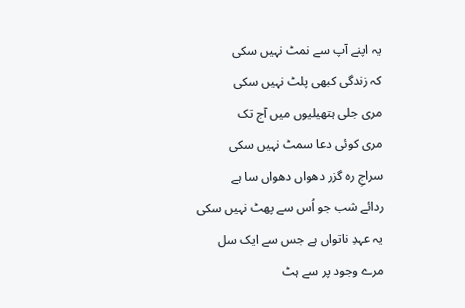یہ اپنے آپ سے نمٹ نہیں سکی
کہ زندگی کبھی پلٹ نہیں سکی
مری جلی ہتھیلیوں میں آج تک
مری کوئی دعا سمٹ نہیں سکی
سراجِ رہ گزر دھواں دھواں سا ہے
ردائے شب جو اُس سے پھٹ نہیں سکی
یہ عہدِ ناتواں ہے جس سے ایک سل
مرے وجود پر سے ہٹ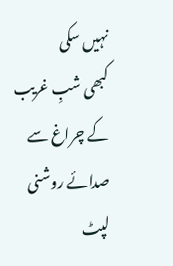نہیں سکی
کبھی شبِ غریب کے چراغ سے
صدائے روشنی لپٹ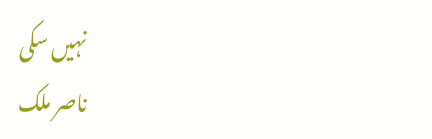نہیں سکی
ناصر ملک